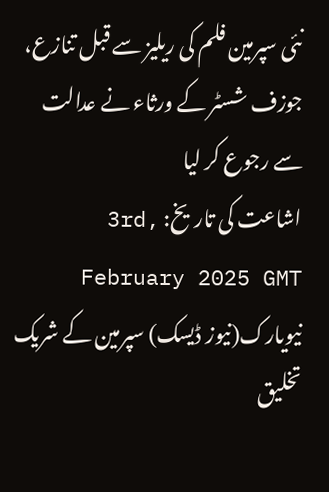نئی سپرمین فلم کی ریلیز سے قبل تنازع، جوزف شسٹر کے ورثاء نے عدالت سے رجوع کر لیا
اشاعت کی تاریخ: 3rd, February 2025 GMT
نیویارک(نیوز ڈیسک) سپرمین کے شریک تخلیق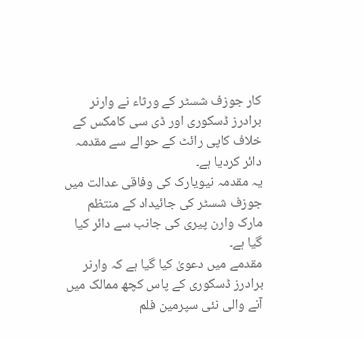کار جوزف شسٹر کے ورثاء نے وارنر برادرز ڈسکوری اور ڈی سی کامکس کے خلاف کاپی رائٹ کے حوالے سے مقدمہ دائر کردیا ہے۔
یہ مقدمہ نیویارک کی وفاقی عدالت میں جوزف شسٹر کی جائیداد کے منتظم مارک وارن پیری کی جانب سے دائر کیا گیا ہے۔
مقدمے میں دعویٰ کیا گیا ہے کہ وارنر برادرز ڈسکوری کے پاس کچھ ممالک میں آنے والی نئی سپرمین فلم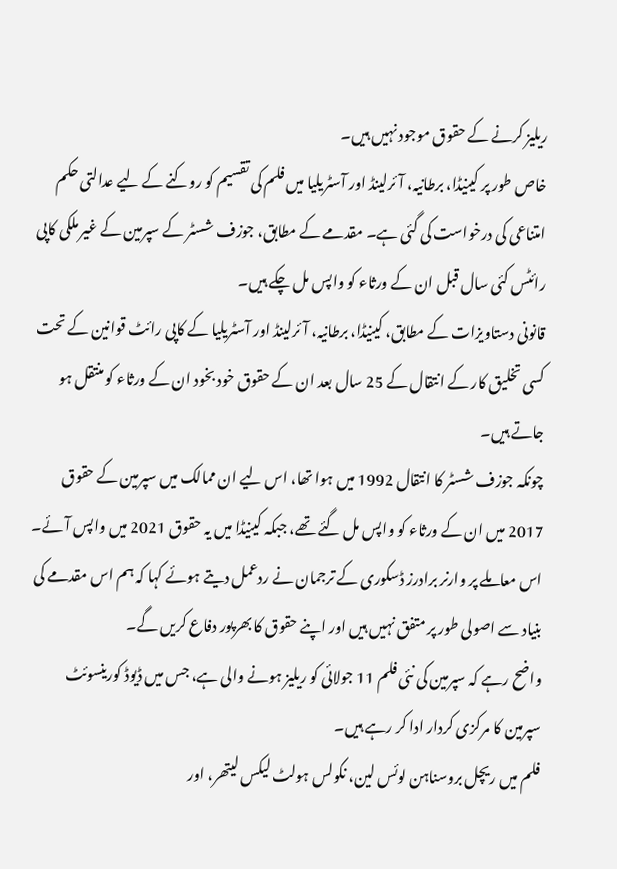ریلیز کرنے کے حقوق موجود نہیں ہیں۔
خاص طور پر کینیڈا، برطانیہ، آئرلینڈ اور آسٹریلیا میں فلم کی تقسیم کو روکنے کے لیے عدالتی حکم امتناعی کی درخواست کی گئی ہے۔ مقدمے کے مطابق، جوزف شسٹر کے سپرمین کے غیر ملکی کاپی رائٹس کئی سال قبل ان کے ورثاء کو واپس مل چکے ہیں۔
قانونی دستاویزات کے مطابق، کینیڈا، برطانیہ، آئرلینڈ اور آسٹریلیا کے کاپی رائٹ قوانین کے تحت کسی تخلیق کار کے انتقال کے 25 سال بعد ان کے حقوق خود بخود ان کے ورثاء کو منتقل ہو جاتے ہیں۔
چونکہ جوزف شسٹر کا انتقال 1992 میں ہوا تھا، اس لیے ان ممالک میں سپرمین کے حقوق 2017 میں ان کے ورثاء کو واپس مل گئے تھے، جبکہ کینیڈا میں یہ حقوق 2021 میں واپس آئے۔
اس معاملے پر وارنر برادرز ڈسکوری کے ترجمان نے ردعمل دیتے ہوئے کہا کہ ہم اس مقدمے کی بنیاد سے اصولی طور پر متفق نہیں ہیں اور اپنے حقوق کا بھرپور دفاع کریں گے۔
واضح رہے کہ سپرمین کی نئی فلم 11 جولائی کو ریلیز ہونے والی ہے، جس میں ڈیوڈ کورینسوئٹ سپرمین کا مرکزی کردار ادا کر رہے ہیں۔
فلم میں ریچل بروسناہن لوئس لین، نکولس ہولٹ لیکس لیتھر، اور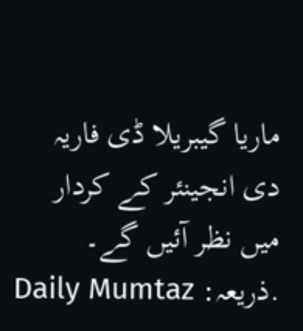ماریا گیبریلا ڈی فاریہ دی انجینئر کے کردار میں نظر آئیں گے۔
.ذریعہ: Daily Mumtaz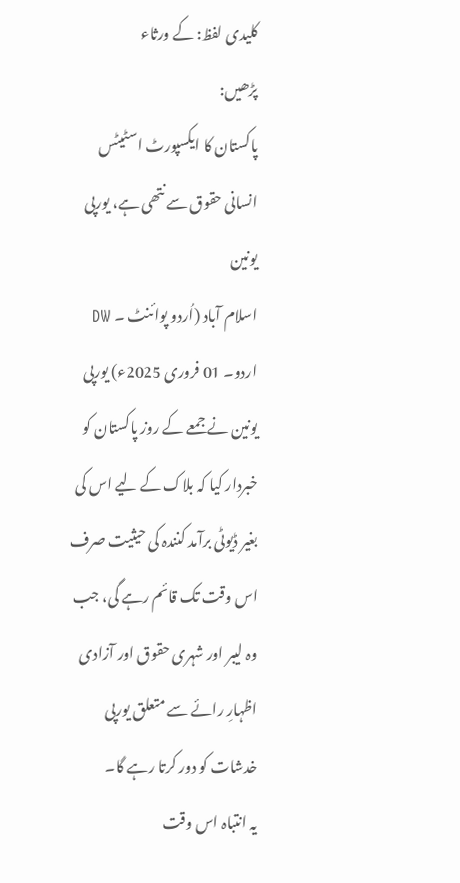کلیدی لفظ: کے ورثاء
پڑھیں:
پاکستان کا ایکسپورٹ اسٹیٹس انسانی حقوق سے نتھی ہے، یورپی یونین
اسلام آباد (اُردو پوائنٹ ۔ DW اردو۔ 01 فروری 2025ء) یورپی یونین نے جمعے کے روز پاکستان کو خبردار کیا کہ بلاک کے لیے اس کی بغیر ڈیوٹی برآمد کنندہ کی حیثیت صرف اس وقت تک قائم رہے گی، جب وہ لیبر اور شہری حقوق اور آزادی اظہارِ رائے سے متعلق یورپی خدشات کو دور کرتا رہے گا۔
یہ انتباہ اس وقت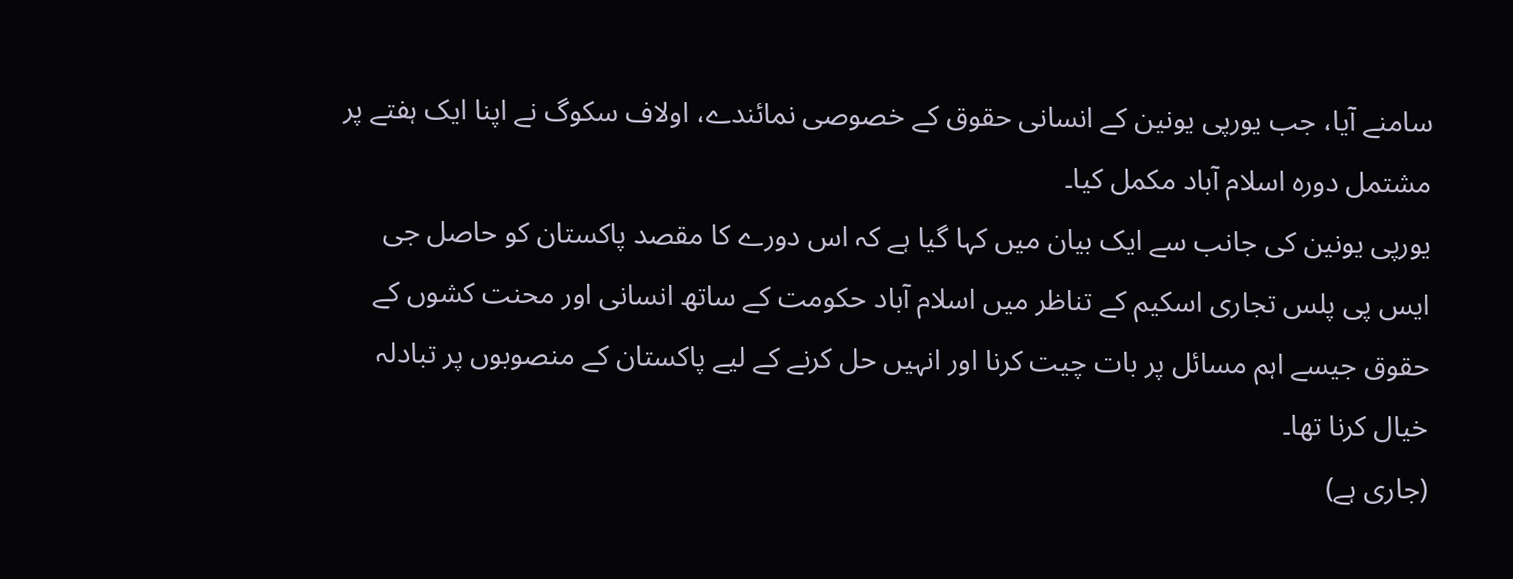سامنے آیا، جب یورپی یونین کے انسانی حقوق کے خصوصی نمائندے، اولاف سکوگ نے اپنا ایک ہفتے پر مشتمل دورہ اسلام آباد مکمل کیا۔
یورپی یونین کی جانب سے ایک بیان میں کہا گیا ہے کہ اس دورے کا مقصد پاکستان کو حاصل جی ایس پی پلس تجاری اسکیم کے تناظر میں اسلام آباد حکومت کے ساتھ انسانی اور محنت کشوں کے حقوق جیسے اہم مسائل پر بات چیت کرنا اور انہیں حل کرنے کے لیے پاکستان کے منصوبوں پر تبادلہ خیال کرنا تھا۔
(جاری ہے)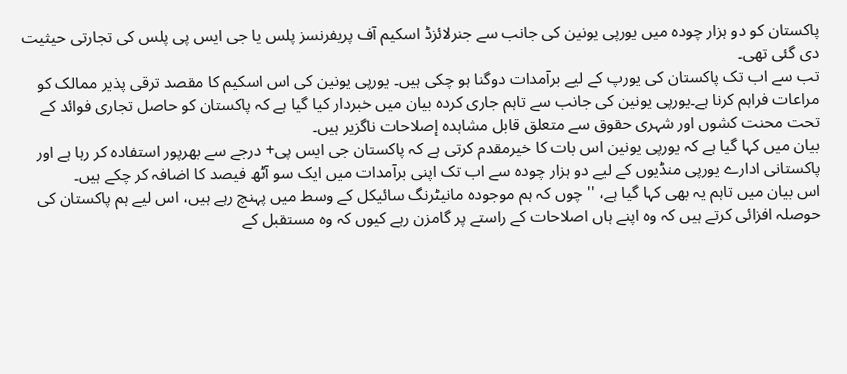پاکستان کو دو ہزار چودہ میں یورپی یونین کی جانب سے جنرلائزڈ اسکیم آف پریفرنسز پلس یا جی ایس پی پلس کی تجارتی حیثیت دی گئی تھی۔
تب سے اب تک پاکستان کی یورپ کے لیے برآمدات دوگنا ہو چکی ہیں۔ یورپی یونین کی اس اسکیم کا مقصد ترقی پذیر ممالک کو مراعات فراہم کرنا ہے۔یورپی یونین کی جانب سے تاہم جاری کردہ بیان میں خبردار کیا گیا ہے کہ پاکستان کو حاصل تجاری فوائد کے تحت محنت کشوں اور شہری حقوق سے متعلق قابل مشاہدہ إصلاحات ناگزیر ہیں۔
بیان میں کہا گیا ہے کہ یورپی یونین اس بات کا خیرمقدم کرتی ہے کہ پاکستان جی ایس پی+ درجے سے بھرپور استفادہ کر رہا ہے اور پاکستانی ادارے یورپی منڈیوں کے لیے دو ہزار چودہ سے اب تک اپنی برآمدات میں ایک سو آٹھ فیصد کا اضافہ کر چکے ہیں۔
اس بیان میں تاہم یہ بھی کہا گیا ہے، ''چوں کہ ہم موجودہ مانیٹرنگ سائیکل کے وسط میں پہنچ رہے ہیں، اس لیے ہم پاکستان کی حوصلہ افزائی کرتے ہیں کہ وہ اپنے ہاں اصلاحات کے راستے پر گامزن رہے کیوں کہ وہ مستقبل کے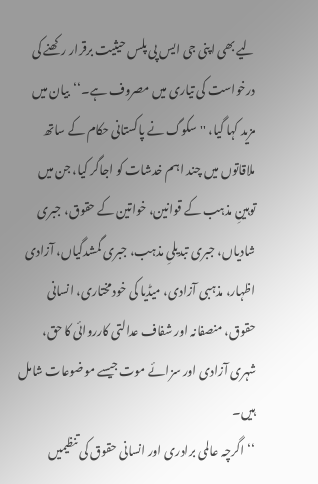لیے بھی اپنی جی ایس پی پلس حیثیت برقرار رکھنے کی درخواست کی تیاری میں مصروف ہے۔‘‘بیان میں مزید کہا گیا، ''سکوگ نے پاکستانی حکام کے ساتھ ملاقاتوں میں چند اہم خدشات کو اجاگر کیا، جن میں توہینِ مذہب کے قوانین، خواتین کے حقوق، جبری شادیاں، جبری تبدیلیِ مذہب، جبری گمشدگیاں، آزادی اظہار، مذہبی آزادی، میڈیا کی خودمختاری، انسانی حقوق، منصفانہ اور شفاف عدالتی کارروائی کا حق، شہری آزادی اور سزائے موت جیسے موضوعات شامل ہیں۔
‘‘اگرچہ عالمی برادری اور انسانی حقوق کی تنظیمیں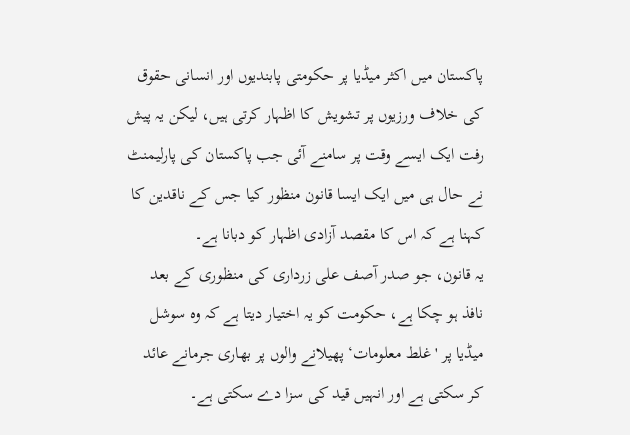پاکستان میں اکثر میڈیا پر حکومتی پابندیوں اور انسانی حقوق کی خلاف ورزیوں پر تشویش کا اظہار کرتی ہیں، لیکن یہ پیش رفت ایک ایسے وقت پر سامنے آئی جب پاکستان کی پارلیمنٹ نے حال ہی میں ایک ایسا قانون منظور کیا جس کے ناقدین کا کہنا ہے کہ اس کا مقصد آزادی اظہار کو دبانا ہے۔
یہ قانون، جو صدر آصف علی زرداری کی منظوری کے بعد نافذ ہو چکا ہے، حکومت کو یہ اختیار دیتا ہے کہ وہ سوشل میڈیا پر 'غلط معلومات‘ پھیلانے والوں پر بھاری جرمانے عائد کر سکتی ہے اور انہیں قید کی سزا دے سکتی ہے۔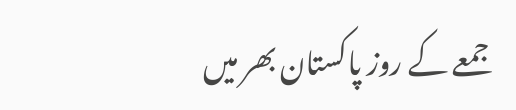جمعے کے روز پاکستان بھر میں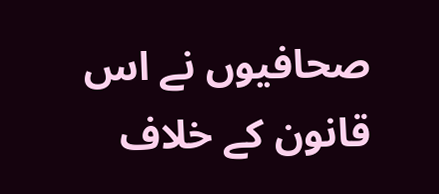صحافیوں نے اس قانون کے خلاف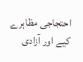احتجاجی مظاہرے کیے اور آزادی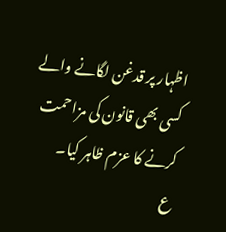اظہار پر قدغن لگانے والے کسی بھی قانون کی مزاحمت کرنے کا عزم ظاہر کیا۔
ع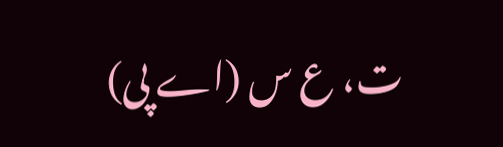ت، ع س (اے پی)